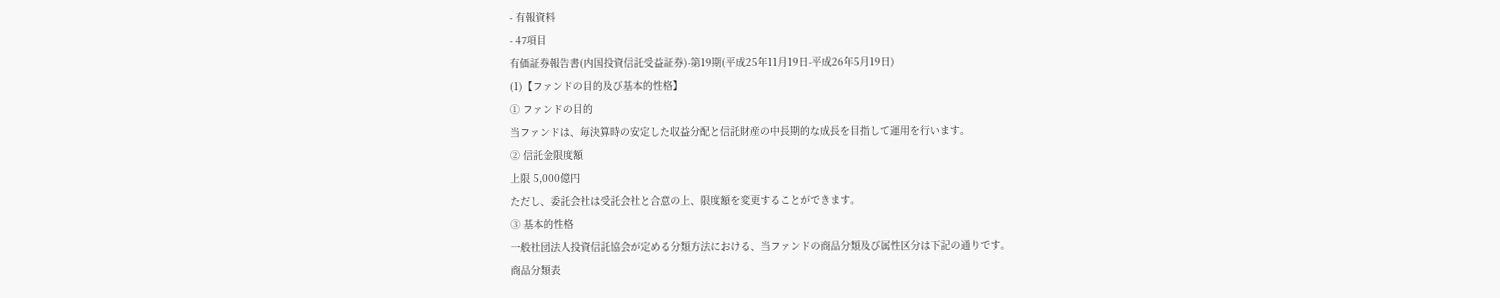- 有報資料
- 47項目
有価証券報告書(内国投資信託受益証券)-第19期(平成25年11月19日-平成26年5月19日)
(1)【ファンドの目的及び基本的性格】
① ファンドの目的
当ファンドは、毎決算時の安定した収益分配と信託財産の中長期的な成長を目指して運用を行います。
② 信託金限度額
上限 5,000億円
ただし、委託会社は受託会社と合意の上、限度額を変更することができます。
③ 基本的性格
一般社団法人投資信託協会が定める分類方法における、当ファンドの商品分類及び属性区分は下記の通りです。
商品分類表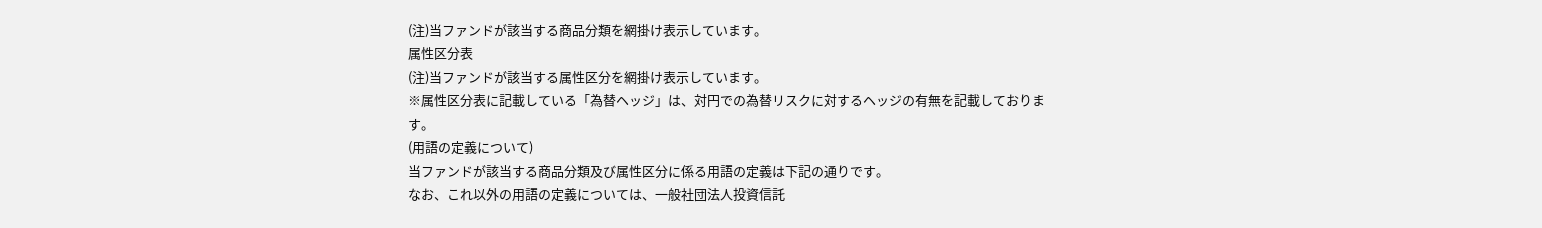(注)当ファンドが該当する商品分類を網掛け表示しています。
属性区分表
(注)当ファンドが該当する属性区分を網掛け表示しています。
※属性区分表に記載している「為替ヘッジ」は、対円での為替リスクに対するヘッジの有無を記載しております。
(用語の定義について)
当ファンドが該当する商品分類及び属性区分に係る用語の定義は下記の通りです。
なお、これ以外の用語の定義については、一般社団法人投資信託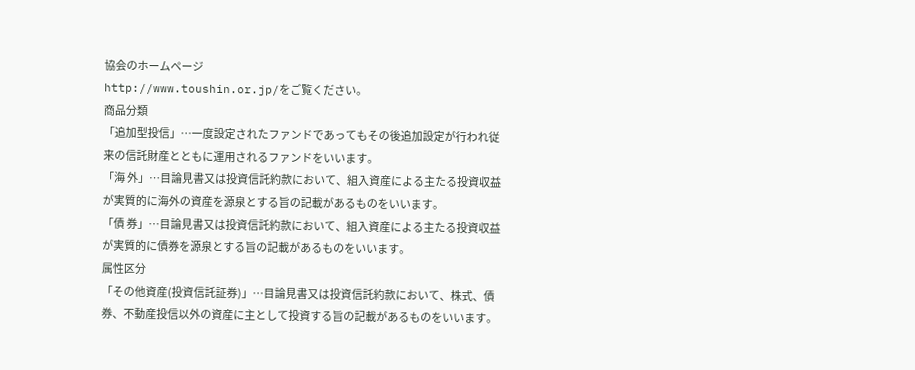協会のホームページ
http://www.toushin.or.jp/をご覧ください。
商品分類
「追加型投信」…一度設定されたファンドであってもその後追加設定が行われ従来の信託財産とともに運用されるファンドをいいます。
「海 外」…目論見書又は投資信託約款において、組入資産による主たる投資収益が実質的に海外の資産を源泉とする旨の記載があるものをいいます。
「債 券」…目論見書又は投資信託約款において、組入資産による主たる投資収益が実質的に債券を源泉とする旨の記載があるものをいいます。
属性区分
「その他資産(投資信託証券)」…目論見書又は投資信託約款において、株式、債券、不動産投信以外の資産に主として投資する旨の記載があるものをいいます。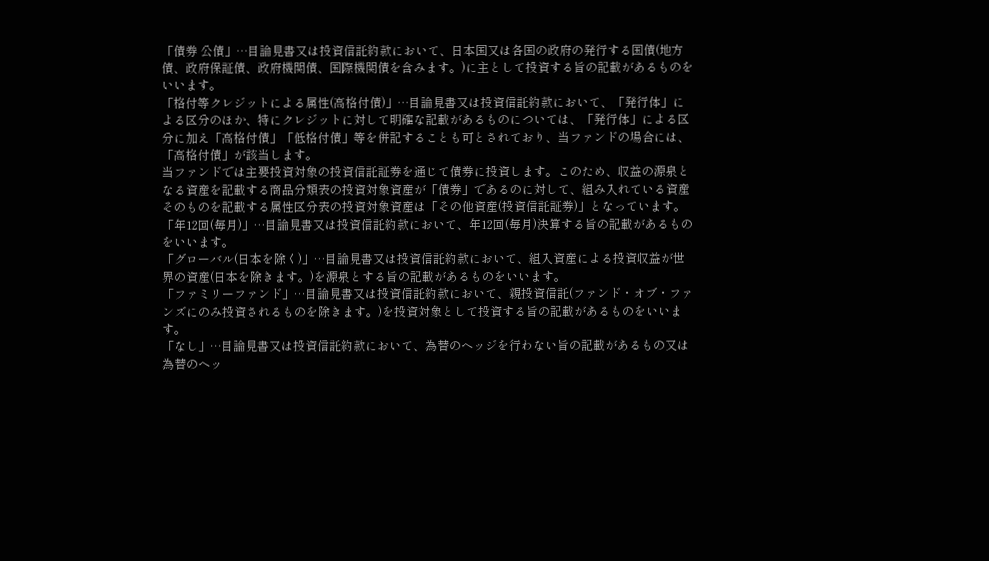「債券 公債」…目論見書又は投資信託約款において、日本国又は各国の政府の発行する国債(地方債、政府保証債、政府機関債、国際機関債を含みます。)に主として投資する旨の記載があるものをいいます。
「格付等クレジットによる属性(高格付債)」…目論見書又は投資信託約款において、「発行体」による区分のほか、特にクレジットに対して明確な記載があるものについては、「発行体」による区分に加え「高格付債」「低格付債」等を併記することも可とされており、当ファンドの場合には、「高格付債」が該当します。
当ファンドでは主要投資対象の投資信託証券を通じて債券に投資します。このため、収益の源泉となる資産を記載する商品分類表の投資対象資産が「債券」であるのに対して、組み入れている資産そのものを記載する属性区分表の投資対象資産は「その他資産(投資信託証券)」となっています。
「年12回(毎月)」…目論見書又は投資信託約款において、年12回(毎月)決算する旨の記載があるものをいいます。
「グローバル(日本を除く)」…目論見書又は投資信託約款において、組入資産による投資収益が世界の資産(日本を除きます。)を源泉とする旨の記載があるものをいいます。
「ファミリーファンド」…目論見書又は投資信託約款において、親投資信託(ファンド・オブ・ファンズにのみ投資されるものを除きます。)を投資対象として投資する旨の記載があるものをいいます。
「なし」…目論見書又は投資信託約款において、為替のヘッジを行わない旨の記載があるもの又は為替のヘッ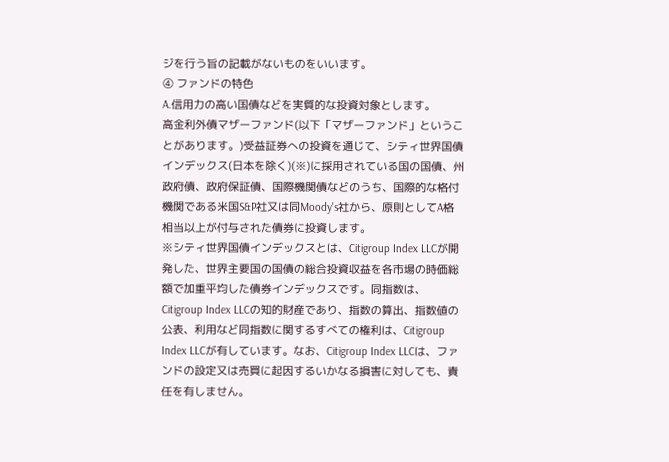ジを行う旨の記載がないものをいいます。
④ ファンドの特色
A.信用力の高い国債などを実質的な投資対象とします。
高金利外債マザーファンド(以下「マザーファンド」ということがあります。)受益証券への投資を通じて、シティ世界国債インデックス(日本を除く)(※)に採用されている国の国債、州政府債、政府保証債、国際機関債などのうち、国際的な格付機関である米国S&P社又は同Moody's社から、原則としてA格相当以上が付与された債券に投資します。
※シティ世界国債インデックスとは、Citigroup Index LLCが開発した、世界主要国の国債の総合投資収益を各市場の時価総額で加重平均した債券インデックスです。同指数は、Citigroup Index LLCの知的財産であり、指数の算出、指数値の公表、利用など同指数に関するすべての権利は、Citigroup Index LLCが有しています。なお、Citigroup Index LLCは、ファンドの設定又は売買に起因するいかなる損害に対しても、責任を有しません。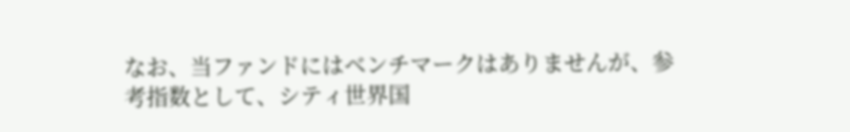なお、当ファンドにはベンチマークはありませんが、参考指数として、シティ世界国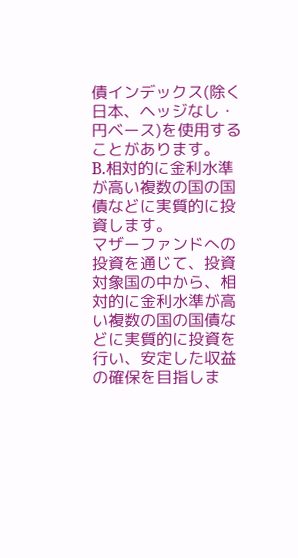債インデックス(除く日本、ヘッジなし・円ベース)を使用することがあります。
B.相対的に金利水準が高い複数の国の国債などに実質的に投資します。
マザーファンドへの投資を通じて、投資対象国の中から、相対的に金利水準が高い複数の国の国債などに実質的に投資を行い、安定した収益の確保を目指しま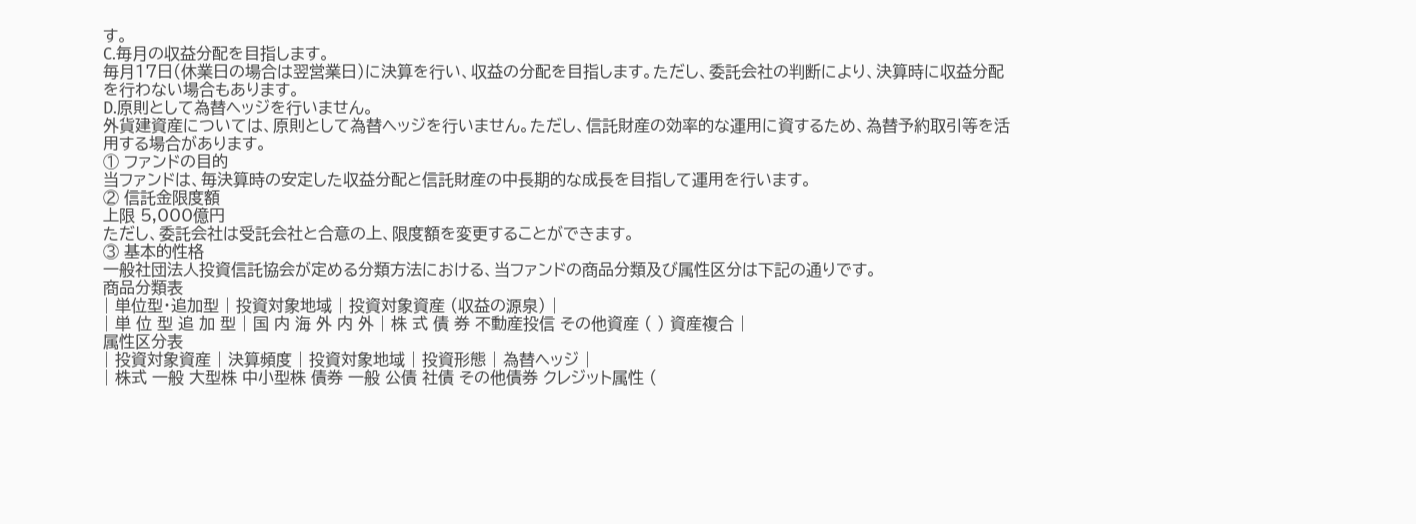す。
C.毎月の収益分配を目指します。
毎月17日(休業日の場合は翌営業日)に決算を行い、収益の分配を目指します。ただし、委託会社の判断により、決算時に収益分配を行わない場合もあります。
D.原則として為替ヘッジを行いません。
外貨建資産については、原則として為替ヘッジを行いません。ただし、信託財産の効率的な運用に資するため、為替予約取引等を活用する場合があります。
① ファンドの目的
当ファンドは、毎決算時の安定した収益分配と信託財産の中長期的な成長を目指して運用を行います。
② 信託金限度額
上限 5,000億円
ただし、委託会社は受託会社と合意の上、限度額を変更することができます。
③ 基本的性格
一般社団法人投資信託協会が定める分類方法における、当ファンドの商品分類及び属性区分は下記の通りです。
商品分類表
| 単位型・追加型 | 投資対象地域 | 投資対象資産 (収益の源泉) |
| 単 位 型 追 加 型 | 国 内 海 外 内 外 | 株 式 債 券 不動産投信 その他資産 ( ) 資産複合 |
属性区分表
| 投資対象資産 | 決算頻度 | 投資対象地域 | 投資形態 | 為替ヘッジ |
| 株式 一般 大型株 中小型株 債券 一般 公債 社債 その他債券 クレジット属性 (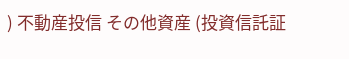) 不動産投信 その他資産 (投資信託証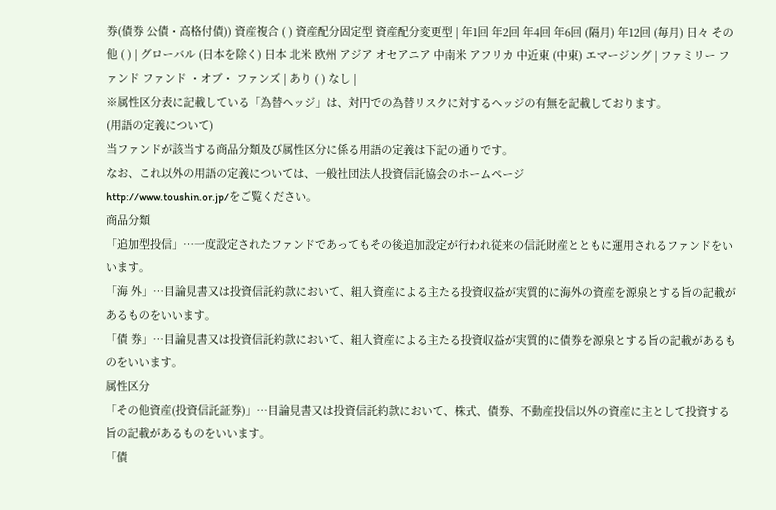券(債券 公債・高格付債)) 資産複合 ( ) 資産配分固定型 資産配分変更型 | 年1回 年2回 年4回 年6回 (隔月) 年12回 (毎月) 日々 その他 ( ) | グローバル (日本を除く) 日本 北米 欧州 アジア オセアニア 中南米 アフリカ 中近東 (中東) エマージング | ファミリー ファンド ファンド ・オブ・ ファンズ | あり ( ) なし |
※属性区分表に記載している「為替ヘッジ」は、対円での為替リスクに対するヘッジの有無を記載しております。
(用語の定義について)
当ファンドが該当する商品分類及び属性区分に係る用語の定義は下記の通りです。
なお、これ以外の用語の定義については、一般社団法人投資信託協会のホームページ
http://www.toushin.or.jp/をご覧ください。
商品分類
「追加型投信」…一度設定されたファンドであってもその後追加設定が行われ従来の信託財産とともに運用されるファンドをいいます。
「海 外」…目論見書又は投資信託約款において、組入資産による主たる投資収益が実質的に海外の資産を源泉とする旨の記載があるものをいいます。
「債 券」…目論見書又は投資信託約款において、組入資産による主たる投資収益が実質的に債券を源泉とする旨の記載があるものをいいます。
属性区分
「その他資産(投資信託証券)」…目論見書又は投資信託約款において、株式、債券、不動産投信以外の資産に主として投資する旨の記載があるものをいいます。
「債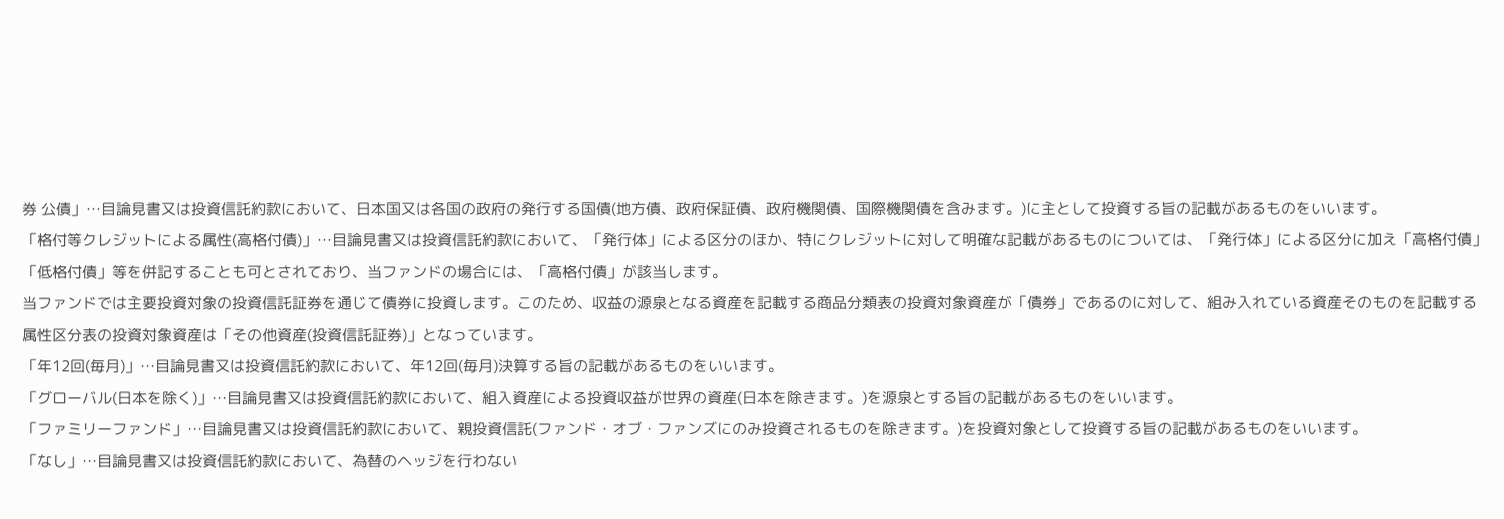券 公債」…目論見書又は投資信託約款において、日本国又は各国の政府の発行する国債(地方債、政府保証債、政府機関債、国際機関債を含みます。)に主として投資する旨の記載があるものをいいます。
「格付等クレジットによる属性(高格付債)」…目論見書又は投資信託約款において、「発行体」による区分のほか、特にクレジットに対して明確な記載があるものについては、「発行体」による区分に加え「高格付債」「低格付債」等を併記することも可とされており、当ファンドの場合には、「高格付債」が該当します。
当ファンドでは主要投資対象の投資信託証券を通じて債券に投資します。このため、収益の源泉となる資産を記載する商品分類表の投資対象資産が「債券」であるのに対して、組み入れている資産そのものを記載する属性区分表の投資対象資産は「その他資産(投資信託証券)」となっています。
「年12回(毎月)」…目論見書又は投資信託約款において、年12回(毎月)決算する旨の記載があるものをいいます。
「グローバル(日本を除く)」…目論見書又は投資信託約款において、組入資産による投資収益が世界の資産(日本を除きます。)を源泉とする旨の記載があるものをいいます。
「ファミリーファンド」…目論見書又は投資信託約款において、親投資信託(ファンド・オブ・ファンズにのみ投資されるものを除きます。)を投資対象として投資する旨の記載があるものをいいます。
「なし」…目論見書又は投資信託約款において、為替のヘッジを行わない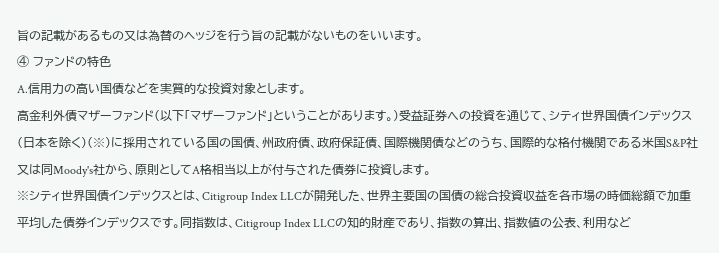旨の記載があるもの又は為替のヘッジを行う旨の記載がないものをいいます。
④ ファンドの特色
A.信用力の高い国債などを実質的な投資対象とします。
高金利外債マザーファンド(以下「マザーファンド」ということがあります。)受益証券への投資を通じて、シティ世界国債インデックス(日本を除く)(※)に採用されている国の国債、州政府債、政府保証債、国際機関債などのうち、国際的な格付機関である米国S&P社又は同Moody's社から、原則としてA格相当以上が付与された債券に投資します。
※シティ世界国債インデックスとは、Citigroup Index LLCが開発した、世界主要国の国債の総合投資収益を各市場の時価総額で加重平均した債券インデックスです。同指数は、Citigroup Index LLCの知的財産であり、指数の算出、指数値の公表、利用など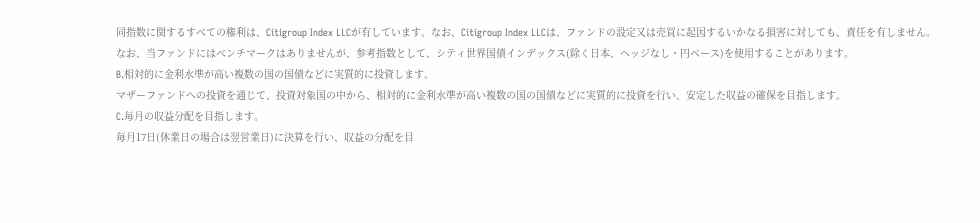同指数に関するすべての権利は、Citigroup Index LLCが有しています。なお、Citigroup Index LLCは、ファンドの設定又は売買に起因するいかなる損害に対しても、責任を有しません。
なお、当ファンドにはベンチマークはありませんが、参考指数として、シティ世界国債インデックス(除く日本、ヘッジなし・円ベース)を使用することがあります。
B.相対的に金利水準が高い複数の国の国債などに実質的に投資します。
マザーファンドへの投資を通じて、投資対象国の中から、相対的に金利水準が高い複数の国の国債などに実質的に投資を行い、安定した収益の確保を目指します。
C.毎月の収益分配を目指します。
毎月17日(休業日の場合は翌営業日)に決算を行い、収益の分配を目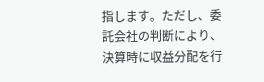指します。ただし、委託会社の判断により、決算時に収益分配を行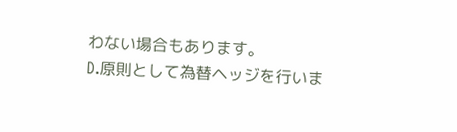わない場合もあります。
D.原則として為替ヘッジを行いま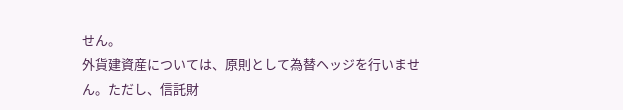せん。
外貨建資産については、原則として為替ヘッジを行いません。ただし、信託財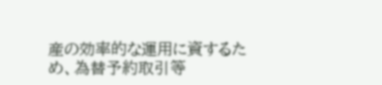産の効率的な運用に資するため、為替予約取引等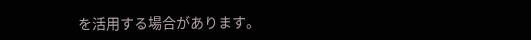を活用する場合があります。